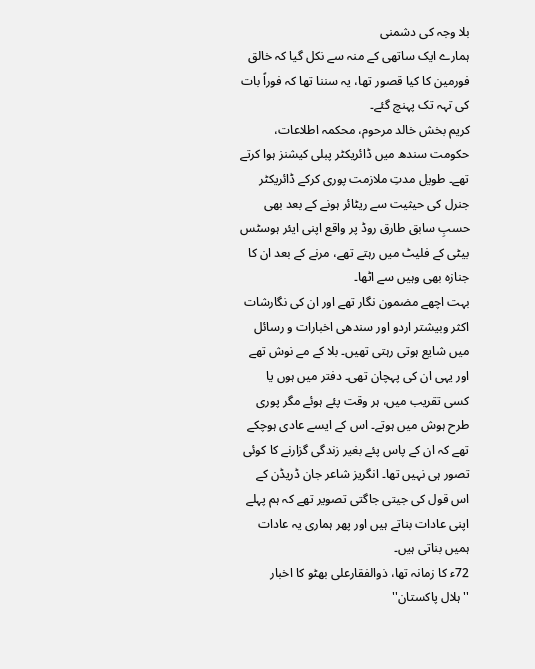بلا وجہ کی دشمنی
ہمارے ایک ساتھی کے منہ سے نکل گیا کہ خالق فورمین کا کیا قصور تھا، یہ سننا تھا کہ فوراً بات کی تہہ تک پہنچ گئے۔
کریم بخش خالد مرحوم، محکمہ اطلاعات، حکومت سندھ میں ڈائریکٹر پبلی کیشنز ہوا کرتے تھے۔ طویل مدتِ ملازمت پوری کرکے ڈائریکٹر جنرل کی حیثیت سے ریٹائر ہونے کے بعد بھی حسبِ سابق طارق روڈ پر واقع اپنی ایئر ہوسٹس بیٹی کے فلیٹ میں رہتے تھے، مرنے کے بعد ان کا جنازہ بھی وہیں سے اٹھا۔
بہت اچھے مضمون نگار تھے اور ان کی نگارشات اکثر وبیشتر اردو اور سندھی اخبارات و رسائل میں شایع ہوتی رہتی تھیں۔ بلا کے مے نوش تھے اور یہی ان کی پہچان تھی۔ دفتر میں ہوں یا کسی تقریب میں، ہر وقت پئے ہوئے مگر پوری طرح ہوش میں ہوتے۔ اس کے ایسے عادی ہوچکے تھے کہ ان کے پاس پئے بغیر زندگی گزارنے کا کوئی تصور ہی نہیں تھا۔ انگریز شاعر جان ڈریڈن کے اس قول کی جیتی جاگتی تصویر تھے کہ ہم پہلے اپنی عادات بناتے ہیں اور پھر ہماری یہ عادات ہمیں بناتی ہیں۔
72ء کا زمانہ تھا، ذوالفقارعلی بھٹو کا اخبار ''ہلال پاکستان''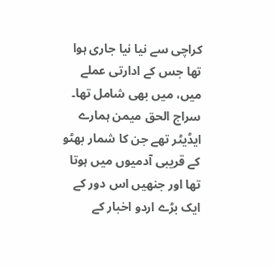کراچی سے نیا نیا جاری ہوا تھا جس کے ادارتی عملے میں، میں بھی شامل تھا۔ سراج الحق میمن ہمارے ایڈیٹر تھے جن کا شمار بھٹو کے قریبی آدمیوں میں ہوتا تھا اور جنھیں اس دور کے ایک بڑے اردو اخبار کے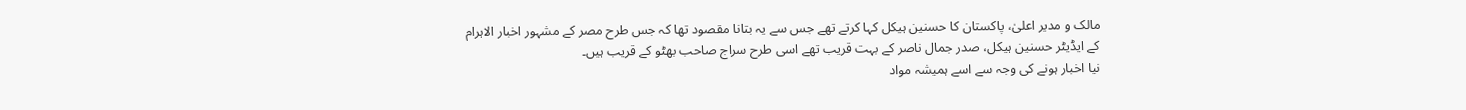مالک و مدیر اعلیٰ، پاکستان کا حسنین ہیکل کہا کرتے تھے جس سے یہ بتانا مقصود تھا کہ جس طرح مصر کے مشہور اخبار الاہرام کے ایڈیٹر حسنین ہیکل، صدر جمال ناصر کے بہت قریب تھے اسی طرح سراج صاحب بھٹو کے قریب ہیں۔
نیا اخبار ہونے کی وجہ سے اسے ہمیشہ مواد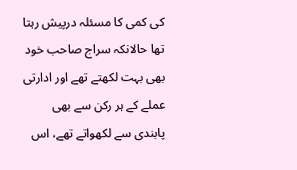کی کمی کا مسئلہ درپیش رہتا تھا حالانکہ سراج صاحب خود بھی بہت لکھتے تھے اور ادارتی عملے کے ہر رکن سے بھی پابندی سے لکھواتے تھے، اس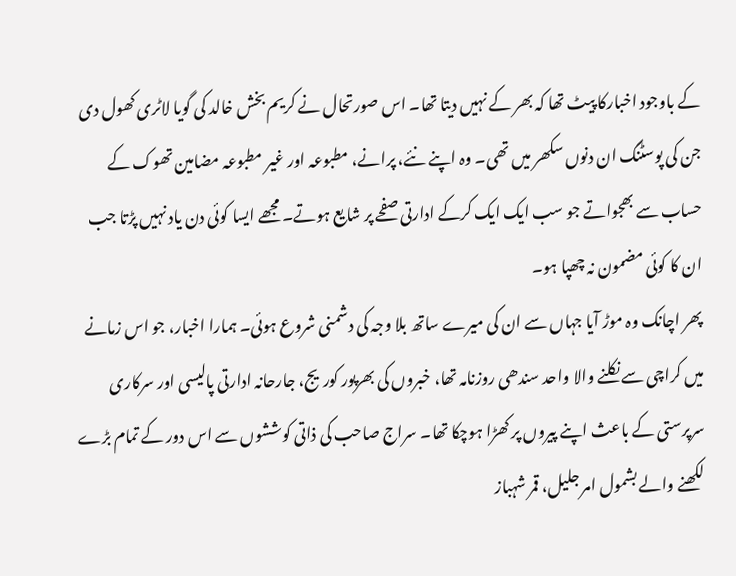کے باوجود اخبارکا پیٹ تھا کہ بھر کے نہیں دیتا تھا۔ اس صورتحال نے کریم بخش خالد کی گویا لاٹری کھول دی جن کی پوسٹنگ ان دنوں سکھر میں تھی۔ وہ اپنے نئے، پرانے، مطبوعہ اور غیر مطبوعہ مضامین تھوک کے حساب سے بھجواتے جو سب ایک ایک کرکے ادارتی صفحے پر شایع ہوتے۔ مجھے ایسا کوئی دن یاد نہیں پڑتا جب ان کا کوئی مضمون نہ چھپا ہو۔
پھر اچانک وہ موڑ آیا جہاں سے ان کی میرے ساتھ بلا وجہ کی دشمنی شروع ہوئی۔ ہمارا اخبار، جو اس زمانے میں کراچی سے نکلنے والا واحد سندھی روزنامہ تھا، خبروں کی بھرپور کوریج، جارحانہ ادارتی پالیسی اور سرکاری سرپرستی کے باعث اپنے پیروں پر کھڑا ہوچکا تھا۔ سراج صاحب کی ذاتی کوششوں سے اس دور کے تمام بڑے لکھنے والے بشمول امر جلیل، قمر شہباز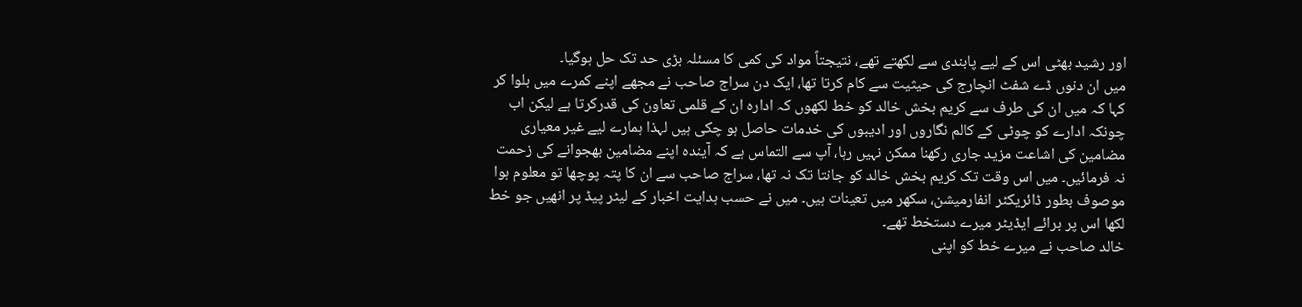اور رشید بھٹی اس کے لیے پابندی سے لکھتے تھے، نتیجتاً مواد کی کمی کا مسئلہ بڑی حد تک حل ہوگیا۔
میں ان دنوں ڈے شفٹ انچارج کی حیثیت سے کام کرتا تھا، ایک دن سراج صاحب نے مجھے اپنے کمرے میں بلوا کر کہا کہ میں ان کی طرف سے کریم بخش خالد کو خط لکھوں کہ ادارہ ان کے قلمی تعاون کی قدرکرتا ہے لیکن اب چونکہ ادارے کو چوٹی کے کالم نگاروں اور ادیبوں کی خدمات حاصل ہو چکی ہیں لہذا ہمارے لیے غیر معیاری مضامین کی اشاعت مزید جاری رکھنا ممکن نہیں رہا، آپ سے التماس ہے کہ آیندہ اپنے مضامین بھجوانے کی زحمت نہ فرمائیں۔ میں اس وقت تک کریم بخش خالد کو جانتا تک نہ تھا، سراج صاحب سے ان کا پتہ پوچھا تو معلوم ہوا موصوف بطور ڈائریکٹر انفارمیشن، سکھر میں تعینات ہیں۔ میں نے حسب ہدایت اخبار کے لیٹر پیڈ پر انھیں جو خط لکھا اس پر برائے ایڈیٹر میرے دستخط تھے۔
خالد صاحب نے میرے خط کو اپنی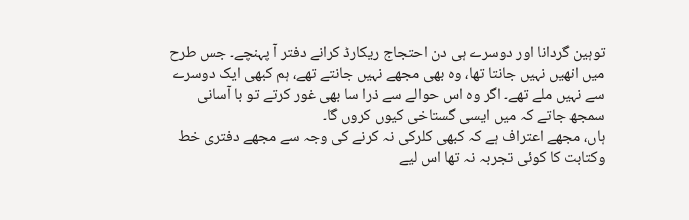توہین گردانا اور دوسرے ہی دن احتجاج ریکارڈ کرانے دفتر آ پہنچے۔ جس طرح میں انھیں نہیں جانتا تھا، وہ بھی مجھے نہیں جانتے تھے، ہم کبھی ایک دوسرے سے نہیں ملے تھے۔ اگر وہ اس حوالے سے ذرا سا بھی غور کرتے تو با آسانی سمجھ جاتے کہ میں ایسی گستاخی کیوں کروں گا۔
ہاں، مجھے اعتراف ہے کہ کبھی کلرکی نہ کرنے کی وجہ سے مجھے دفتری خط وکتابت کا کوئی تجربہ نہ تھا اس لیے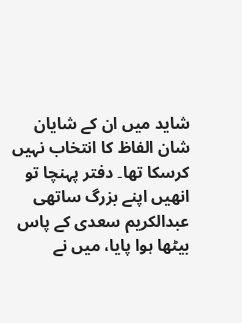شاید میں ان کے شایان شان الفاظ کا انتخاب نہیں کرسکا تھا۔ دفتر پہنچا تو انھیں اپنے بزرگ ساتھی عبدالکریم سعدی کے پاس بیٹھا ہوا پایا، میں نے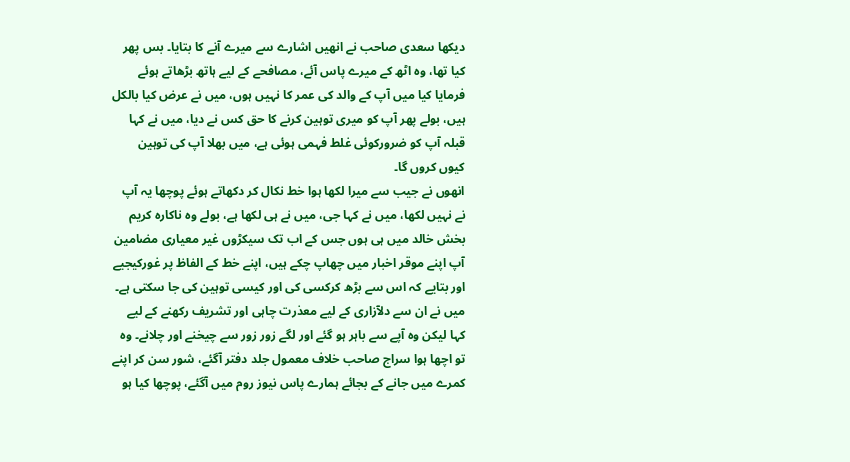دیکھا سعدی صاحب نے انھیں اشارے سے میرے آنے کا بتایا۔ بس پھر کیا تھا، وہ اٹھ کے میرے پاس آئے، مصافحے کے لیے ہاتھ بڑھاتے ہوئے فرمایا کیا میں آپ کے والد کی عمر کا نہیں ہوں، میں نے عرض کیا بالکل ہیں، بولے پھر آپ کو میری توہین کرنے کا حق کس نے دیا، میں نے کہا قبلہ آپ کو ضرورکوئی غلط فہمی ہوئی ہے، میں بھلا آپ کی توہین کیوں کروں گا۔
انھوں نے جیب سے میرا لکھا ہوا خط نکال کر دکھاتے ہوئے پوچھا یہ آپ نے نہیں لکھا، میں نے کہا جی، میں نے ہی لکھا ہے، بولے وہ ناکارہ کریم بخش خالد میں ہی ہوں جس کے اب تک سیکڑوں غیر معیاری مضامین آپ اپنے موقر اخبار میں چھاپ چکے ہیں، اپنے خط کے الفاظ پر غورکیجیے اور بتایے کہ اس سے بڑھ کرکسی کی اور کیسی توہین کی جا سکتی ہے۔
میں نے ان سے دلآزاری کے لیے معذرت چاہی اور تشریف رکھنے کے لیے کہا لیکن وہ آپے سے باہر ہو گئے اور لگے زور زور سے چیخنے اور چلانے۔ وہ تو اچھا ہوا سراج صاحب خلاف معمول جلد دفتر آگئے، شور سن کر اپنے کمرے میں جانے کے بجائے ہمارے پاس نیوز روم میں آگئے، پوچھا کیا ہو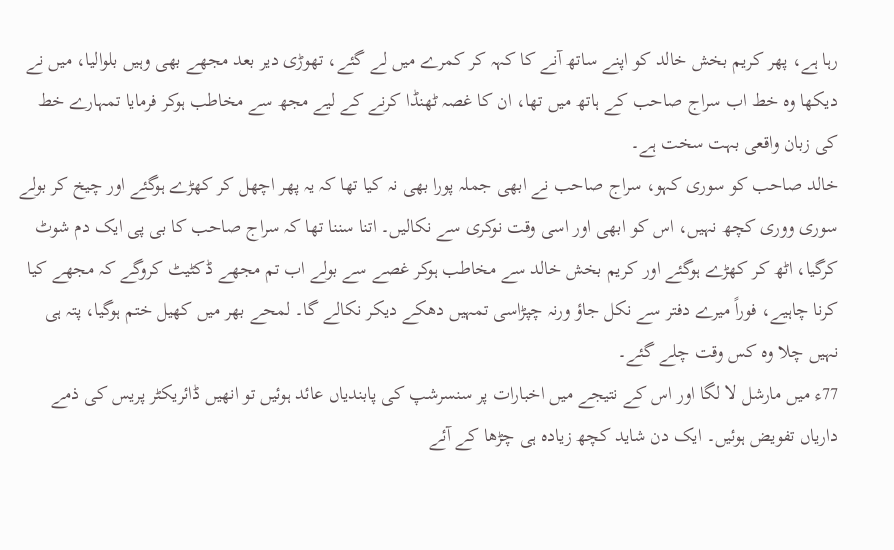رہا ہے، پھر کریم بخش خالد کو اپنے ساتھ آنے کا کہہ کر کمرے میں لے گئے، تھوڑی دیر بعد مجھے بھی وہیں بلوالیا، میں نے دیکھا وہ خط اب سراج صاحب کے ہاتھ میں تھا، ان کا غصہ ٹھنڈا کرنے کے لیے مجھ سے مخاطب ہوکر فرمایا تمہارے خط کی زبان واقعی بہت سخت ہے۔
خالد صاحب کو سوری کہو، سراج صاحب نے ابھی جملہ پورا بھی نہ کیا تھا کہ یہ پھر اچھل کر کھڑے ہوگئے اور چیخ کر بولے سوری ووری کچھ نہیں، اس کو ابھی اور اسی وقت نوکری سے نکالیں۔ اتنا سننا تھا کہ سراج صاحب کا بی پی ایک دم شوٹ کرگیا، اٹھ کر کھڑے ہوگئے اور کریم بخش خالد سے مخاطب ہوکر غصے سے بولے اب تم مجھے ڈکٹیٹ کروگے کہ مجھے کیا کرنا چاہیے، فوراً میرے دفتر سے نکل جاؤ ورنہ چپڑاسی تمہیں دھکے دیکر نکالے گا۔ لمحے بھر میں کھیل ختم ہوگیا، پتہ ہی نہیں چلا وہ کس وقت چلے گئے۔
77ء میں مارشل لا لگا اور اس کے نتیجے میں اخبارات پر سنسرشپ کی پابندیاں عائد ہوئیں تو انھیں ڈائریکٹر پریس کی ذمے داریاں تفویض ہوئیں۔ ایک دن شاید کچھ زیادہ ہی چڑھا کے آئے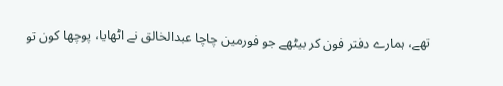تھے، ہمارے دفتر فون کر بیٹھے جو فورمین چاچا عبدالخالق نے اٹھایا، پوچھا کون تو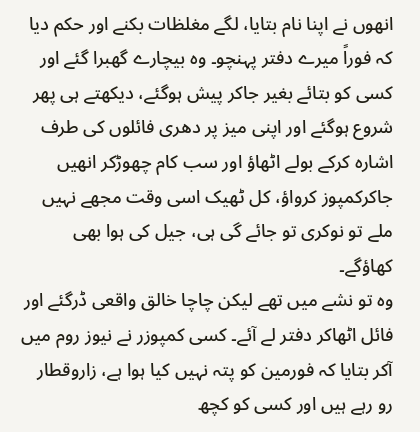انھوں نے اپنا نام بتایا، لگے مغلظات بکنے اور حکم دیا کہ فوراً میرے دفتر پہنچو۔ وہ بیچارے گھبرا گئے اور کسی کو بتائے بغیر جاکر پیش ہوگئے، دیکھتے ہی پھر شروع ہوگئے اور اپنی میز پر دھری فائلوں کی طرف اشارہ کرکے بولے اٹھاؤ اور سب کام چھوڑکر انھیں جاکرکمپوز کرواؤ، کل ٹھیک اسی وقت مجھے نہیں ملے تو نوکری تو جائے گی ہی، جیل کی ہوا بھی کھاؤگے۔
وہ تو نشے میں تھے لیکن چاچا خالق واقعی ڈرگئے اور فائل اٹھاکر دفتر لے آئے۔ کسی کمپوزر نے نیوز روم میں آکر بتایا کہ فورمین کو پتہ نہیں کیا ہوا ہے، زاروقطار رو رہے ہیں اور کسی کو کچھ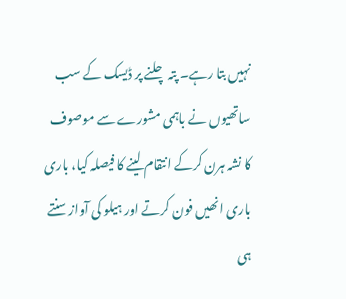نہیں بتا رہے۔ پتہ چلنے پر ڈیسک کے سب ساتھیوں نے باہمی مشورے سے موصوف کا نشہ ہرن کرکے انتقام لینے کا فیصلہ کیا، باری باری انھیں فون کرتے اور ہیلو کی آواز سنتے ہی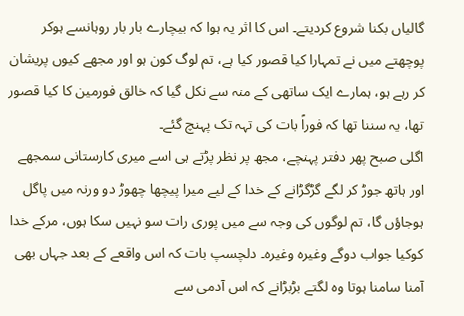گالیاں بکنا شروع کردیتے۔ اس کا اثر یہ ہوا کہ بیچارے بار بار روہانسے ہوکر پوچھتے میں نے تمہارا کیا قصور کیا ہے، تم لوگ کون ہو اور مجھے کیوں پریشان کر رہے ہو، ہمارے ایک ساتھی کے منہ سے نکل گیا کہ خالق فورمین کا کیا قصور تھا، یہ سننا تھا کہ فوراً بات کی تہہ تک پہنچ گئے۔
اگلی صبح پھر دفتر پہنچے، مجھ پر نظر پڑتے ہی اسے میری کارستانی سمجھے اور ہاتھ جوڑ کر لگے گڑگڑانے کے خدا کے لیے میرا پیچھا چھوڑ دو ورنہ میں پاگل ہوجاؤں گا، تم لوگوں کی وجہ سے میں پوری رات سو نہیں سکا ہوں، مرکے خدا کوکیا جواب دوگے وغیرہ وغیرہ۔ دلچسپ بات کہ اس واقعے کے بعد جہاں بھی آمنا سامنا ہوتا وہ لگتے بڑبڑانے کہ اس آدمی سے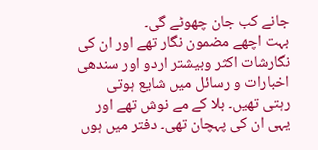جانے کب جان چھوٹے گی۔
بہت اچھے مضمون نگار تھے اور ان کی نگارشات اکثر وبیشتر اردو اور سندھی اخبارات و رسائل میں شایع ہوتی رہتی تھیں۔ بلا کے مے نوش تھے اور یہی ان کی پہچان تھی۔ دفتر میں ہوں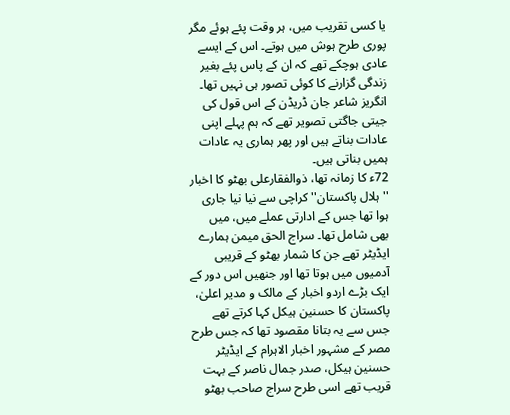یا کسی تقریب میں، ہر وقت پئے ہوئے مگر پوری طرح ہوش میں ہوتے۔ اس کے ایسے عادی ہوچکے تھے کہ ان کے پاس پئے بغیر زندگی گزارنے کا کوئی تصور ہی نہیں تھا۔ انگریز شاعر جان ڈریڈن کے اس قول کی جیتی جاگتی تصویر تھے کہ ہم پہلے اپنی عادات بناتے ہیں اور پھر ہماری یہ عادات ہمیں بناتی ہیں۔
72ء کا زمانہ تھا، ذوالفقارعلی بھٹو کا اخبار ''ہلال پاکستان'' کراچی سے نیا نیا جاری ہوا تھا جس کے ادارتی عملے میں، میں بھی شامل تھا۔ سراج الحق میمن ہمارے ایڈیٹر تھے جن کا شمار بھٹو کے قریبی آدمیوں میں ہوتا تھا اور جنھیں اس دور کے ایک بڑے اردو اخبار کے مالک و مدیر اعلیٰ، پاکستان کا حسنین ہیکل کہا کرتے تھے جس سے یہ بتانا مقصود تھا کہ جس طرح مصر کے مشہور اخبار الاہرام کے ایڈیٹر حسنین ہیکل، صدر جمال ناصر کے بہت قریب تھے اسی طرح سراج صاحب بھٹو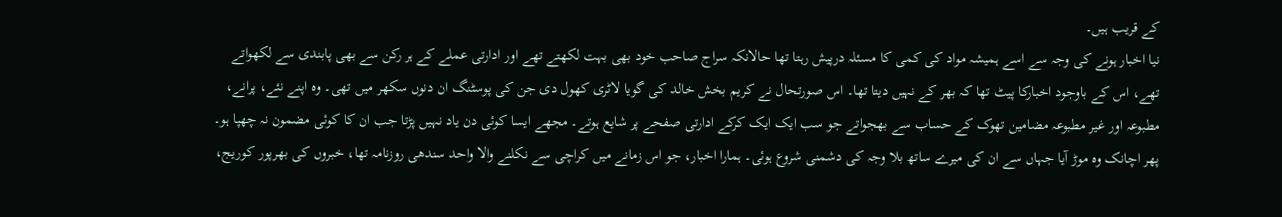کے قریب ہیں۔
نیا اخبار ہونے کی وجہ سے اسے ہمیشہ مواد کی کمی کا مسئلہ درپیش رہتا تھا حالانکہ سراج صاحب خود بھی بہت لکھتے تھے اور ادارتی عملے کے ہر رکن سے بھی پابندی سے لکھواتے تھے، اس کے باوجود اخبارکا پیٹ تھا کہ بھر کے نہیں دیتا تھا۔ اس صورتحال نے کریم بخش خالد کی گویا لاٹری کھول دی جن کی پوسٹنگ ان دنوں سکھر میں تھی۔ وہ اپنے نئے، پرانے، مطبوعہ اور غیر مطبوعہ مضامین تھوک کے حساب سے بھجواتے جو سب ایک ایک کرکے ادارتی صفحے پر شایع ہوتے۔ مجھے ایسا کوئی دن یاد نہیں پڑتا جب ان کا کوئی مضمون نہ چھپا ہو۔
پھر اچانک وہ موڑ آیا جہاں سے ان کی میرے ساتھ بلا وجہ کی دشمنی شروع ہوئی۔ ہمارا اخبار، جو اس زمانے میں کراچی سے نکلنے والا واحد سندھی روزنامہ تھا، خبروں کی بھرپور کوریج،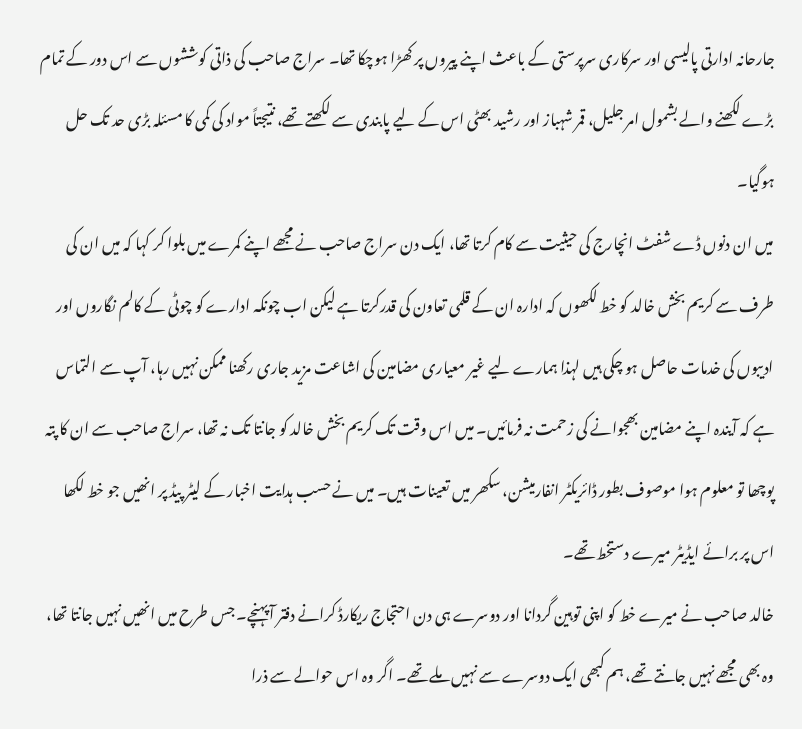جارحانہ ادارتی پالیسی اور سرکاری سرپرستی کے باعث اپنے پیروں پر کھڑا ہوچکا تھا۔ سراج صاحب کی ذاتی کوششوں سے اس دور کے تمام بڑے لکھنے والے بشمول امر جلیل، قمر شہباز اور رشید بھٹی اس کے لیے پابندی سے لکھتے تھے، نتیجتاً مواد کی کمی کا مسئلہ بڑی حد تک حل ہوگیا۔
میں ان دنوں ڈے شفٹ انچارج کی حیثیت سے کام کرتا تھا، ایک دن سراج صاحب نے مجھے اپنے کمرے میں بلوا کر کہا کہ میں ان کی طرف سے کریم بخش خالد کو خط لکھوں کہ ادارہ ان کے قلمی تعاون کی قدرکرتا ہے لیکن اب چونکہ ادارے کو چوٹی کے کالم نگاروں اور ادیبوں کی خدمات حاصل ہو چکی ہیں لہذا ہمارے لیے غیر معیاری مضامین کی اشاعت مزید جاری رکھنا ممکن نہیں رہا، آپ سے التماس ہے کہ آیندہ اپنے مضامین بھجوانے کی زحمت نہ فرمائیں۔ میں اس وقت تک کریم بخش خالد کو جانتا تک نہ تھا، سراج صاحب سے ان کا پتہ پوچھا تو معلوم ہوا موصوف بطور ڈائریکٹر انفارمیشن، سکھر میں تعینات ہیں۔ میں نے حسب ہدایت اخبار کے لیٹر پیڈ پر انھیں جو خط لکھا اس پر برائے ایڈیٹر میرے دستخط تھے۔
خالد صاحب نے میرے خط کو اپنی توہین گردانا اور دوسرے ہی دن احتجاج ریکارڈ کرانے دفتر آ پہنچے۔ جس طرح میں انھیں نہیں جانتا تھا، وہ بھی مجھے نہیں جانتے تھے، ہم کبھی ایک دوسرے سے نہیں ملے تھے۔ اگر وہ اس حوالے سے ذرا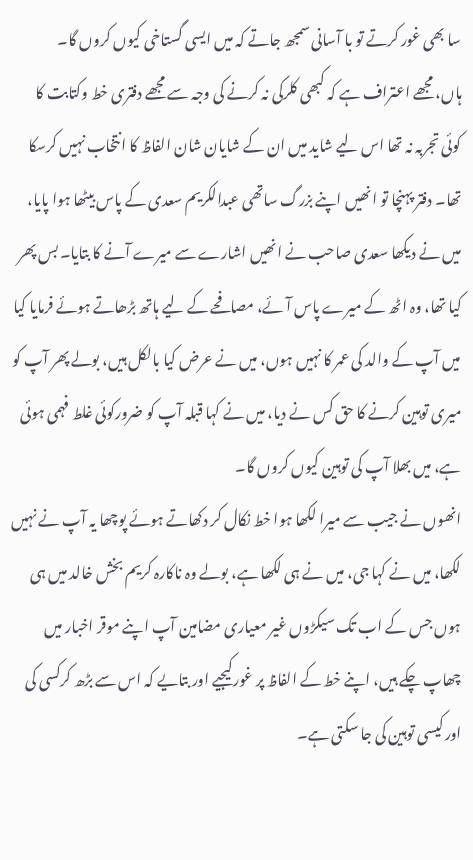سا بھی غور کرتے تو با آسانی سمجھ جاتے کہ میں ایسی گستاخی کیوں کروں گا۔
ہاں، مجھے اعتراف ہے کہ کبھی کلرکی نہ کرنے کی وجہ سے مجھے دفتری خط وکتابت کا کوئی تجربہ نہ تھا اس لیے شاید میں ان کے شایان شان الفاظ کا انتخاب نہیں کرسکا تھا۔ دفتر پہنچا تو انھیں اپنے بزرگ ساتھی عبدالکریم سعدی کے پاس بیٹھا ہوا پایا، میں نے دیکھا سعدی صاحب نے انھیں اشارے سے میرے آنے کا بتایا۔ بس پھر کیا تھا، وہ اٹھ کے میرے پاس آئے، مصافحے کے لیے ہاتھ بڑھاتے ہوئے فرمایا کیا میں آپ کے والد کی عمر کا نہیں ہوں، میں نے عرض کیا بالکل ہیں، بولے پھر آپ کو میری توہین کرنے کا حق کس نے دیا، میں نے کہا قبلہ آپ کو ضرورکوئی غلط فہمی ہوئی ہے، میں بھلا آپ کی توہین کیوں کروں گا۔
انھوں نے جیب سے میرا لکھا ہوا خط نکال کر دکھاتے ہوئے پوچھا یہ آپ نے نہیں لکھا، میں نے کہا جی، میں نے ہی لکھا ہے، بولے وہ ناکارہ کریم بخش خالد میں ہی ہوں جس کے اب تک سیکڑوں غیر معیاری مضامین آپ اپنے موقر اخبار میں چھاپ چکے ہیں، اپنے خط کے الفاظ پر غورکیجیے اور بتایے کہ اس سے بڑھ کرکسی کی اور کیسی توہین کی جا سکتی ہے۔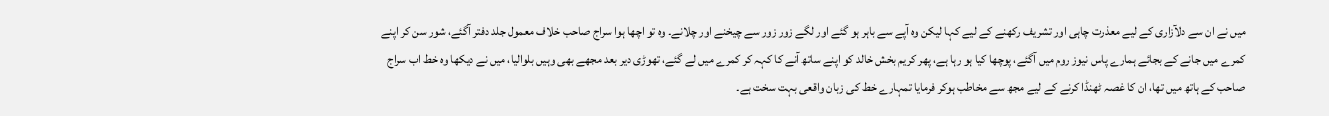میں نے ان سے دلآزاری کے لیے معذرت چاہی اور تشریف رکھنے کے لیے کہا لیکن وہ آپے سے باہر ہو گئے اور لگے زور زور سے چیخنے اور چلانے۔ وہ تو اچھا ہوا سراج صاحب خلاف معمول جلد دفتر آگئے، شور سن کر اپنے کمرے میں جانے کے بجائے ہمارے پاس نیوز روم میں آگئے، پوچھا کیا ہو رہا ہے، پھر کریم بخش خالد کو اپنے ساتھ آنے کا کہہ کر کمرے میں لے گئے، تھوڑی دیر بعد مجھے بھی وہیں بلوالیا، میں نے دیکھا وہ خط اب سراج صاحب کے ہاتھ میں تھا، ان کا غصہ ٹھنڈا کرنے کے لیے مجھ سے مخاطب ہوکر فرمایا تمہارے خط کی زبان واقعی بہت سخت ہے۔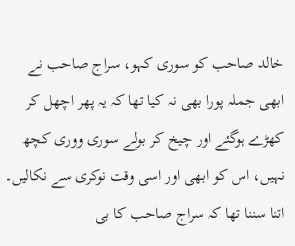خالد صاحب کو سوری کہو، سراج صاحب نے ابھی جملہ پورا بھی نہ کیا تھا کہ یہ پھر اچھل کر کھڑے ہوگئے اور چیخ کر بولے سوری ووری کچھ نہیں، اس کو ابھی اور اسی وقت نوکری سے نکالیں۔ اتنا سننا تھا کہ سراج صاحب کا بی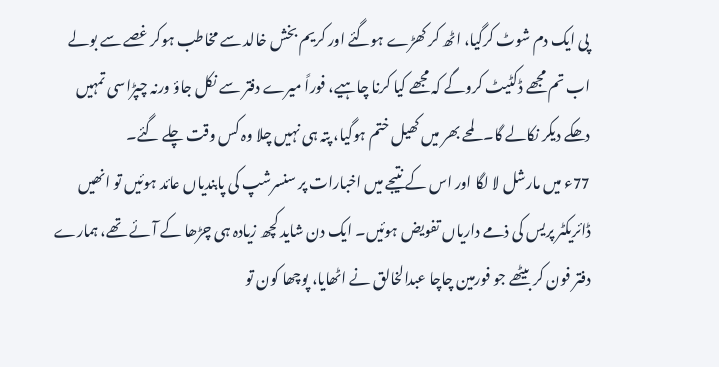پی ایک دم شوٹ کرگیا، اٹھ کر کھڑے ہوگئے اور کریم بخش خالد سے مخاطب ہوکر غصے سے بولے اب تم مجھے ڈکٹیٹ کروگے کہ مجھے کیا کرنا چاہیے، فوراً میرے دفتر سے نکل جاؤ ورنہ چپڑاسی تمہیں دھکے دیکر نکالے گا۔ لمحے بھر میں کھیل ختم ہوگیا، پتہ ہی نہیں چلا وہ کس وقت چلے گئے۔
77ء میں مارشل لا لگا اور اس کے نتیجے میں اخبارات پر سنسرشپ کی پابندیاں عائد ہوئیں تو انھیں ڈائریکٹر پریس کی ذمے داریاں تفویض ہوئیں۔ ایک دن شاید کچھ زیادہ ہی چڑھا کے آئے تھے، ہمارے دفتر فون کر بیٹھے جو فورمین چاچا عبدالخالق نے اٹھایا، پوچھا کون تو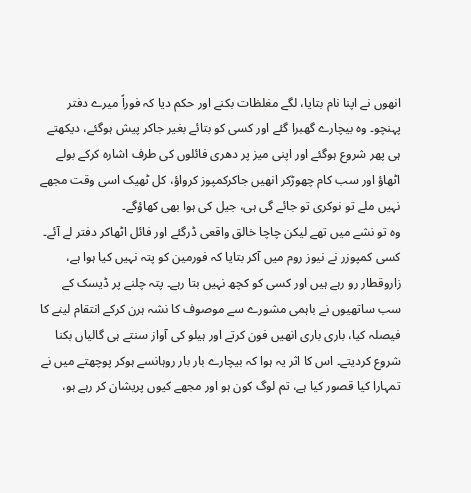انھوں نے اپنا نام بتایا، لگے مغلظات بکنے اور حکم دیا کہ فوراً میرے دفتر پہنچو۔ وہ بیچارے گھبرا گئے اور کسی کو بتائے بغیر جاکر پیش ہوگئے، دیکھتے ہی پھر شروع ہوگئے اور اپنی میز پر دھری فائلوں کی طرف اشارہ کرکے بولے اٹھاؤ اور سب کام چھوڑکر انھیں جاکرکمپوز کرواؤ، کل ٹھیک اسی وقت مجھے نہیں ملے تو نوکری تو جائے گی ہی، جیل کی ہوا بھی کھاؤگے۔
وہ تو نشے میں تھے لیکن چاچا خالق واقعی ڈرگئے اور فائل اٹھاکر دفتر لے آئے۔ کسی کمپوزر نے نیوز روم میں آکر بتایا کہ فورمین کو پتہ نہیں کیا ہوا ہے، زاروقطار رو رہے ہیں اور کسی کو کچھ نہیں بتا رہے۔ پتہ چلنے پر ڈیسک کے سب ساتھیوں نے باہمی مشورے سے موصوف کا نشہ ہرن کرکے انتقام لینے کا فیصلہ کیا، باری باری انھیں فون کرتے اور ہیلو کی آواز سنتے ہی گالیاں بکنا شروع کردیتے۔ اس کا اثر یہ ہوا کہ بیچارے بار بار روہانسے ہوکر پوچھتے میں نے تمہارا کیا قصور کیا ہے، تم لوگ کون ہو اور مجھے کیوں پریشان کر رہے ہو،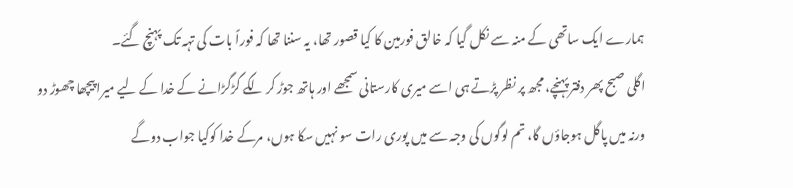ہمارے ایک ساتھی کے منہ سے نکل گیا کہ خالق فورمین کا کیا قصور تھا، یہ سننا تھا کہ فوراً بات کی تہہ تک پہنچ گئے۔
اگلی صبح پھر دفتر پہنچے، مجھ پر نظر پڑتے ہی اسے میری کارستانی سمجھے اور ہاتھ جوڑ کر لگے گڑگڑانے کے خدا کے لیے میرا پیچھا چھوڑ دو ورنہ میں پاگل ہوجاؤں گا، تم لوگوں کی وجہ سے میں پوری رات سو نہیں سکا ہوں، مرکے خدا کوکیا جواب دوگے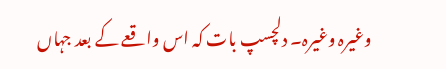وغیرہ وغیرہ۔ دلچسپ بات کہ اس واقعے کے بعد جہاں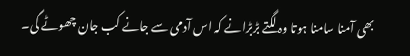بھی آمنا سامنا ہوتا وہ لگتے بڑبڑانے کہ اس آدمی سے جانے کب جان چھوٹے گی۔